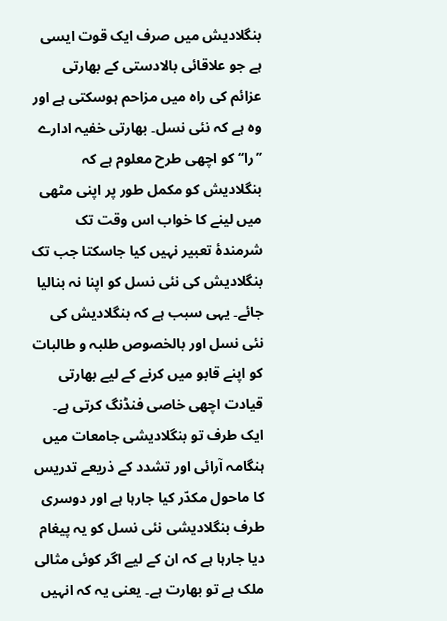بنگلادیش میں صرف ایک قوت ایسی ہے جو علاقائی بالادستی کے بھارتی عزائم کی راہ میں مزاحم ہوسکتی ہے اور وہ ہے کہ نئی نسل۔ بھارتی خفیہ ادارے ’’را‘‘ کو اچھی طرح معلوم ہے کہ بنگلادیش کو مکمل طور پر اپنی مٹھی میں لینے کا خواب اس وقت تک شرمندۂ تعبیر نہیں کیا جاسکتا جب تک بنگلادیش کی نئی نسل کو اپنا نہ بنالیا جائے۔ یہی سبب ہے کہ بنگلادیش کی نئی نسل اور بالخصوص طلبہ و طالبات کو اپنے قابو میں کرنے کے لیے بھارتی قیادت اچھی خاصی فنڈنگ کرتی ہے۔ ایک طرف تو بنگلادیشی جامعات میں ہنگامہ آرائی اور تشدد کے ذریعے تدریس کا ماحول مکدّر کیا جارہا ہے اور دوسری طرف بنگلادیشی نئی نسل کو یہ پیغام دیا جارہا ہے کہ ان کے لیے اگر کوئی مثالی ملک ہے تو بھارت ہے۔ یعنی یہ کہ انہیں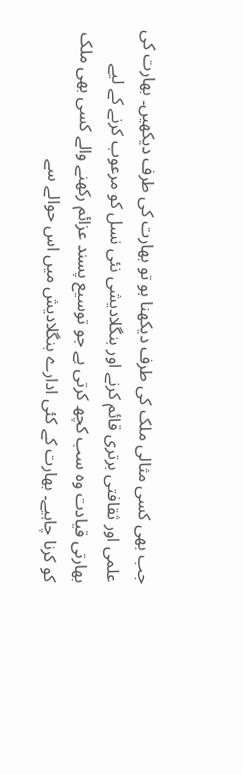جب بھی کسی مثالی ملک کی طرف دیکھنا ہو تو بھارت کی طرف دیکھیں۔ بھارت کی علمی اور ثقافتی برتری قائم کرنے اور بنگلادیشی نئی نسل کو مرعوب کرنے کے لیے بھارتی قیادت وہ سب کچھ کرتی ہے جو توسیع پسند عزائم رکھنے والے کسی بھی ملک کو کرنا چاہیے۔ بھارت کے کئی ادارے بنگلادیش میں اس حوالے سے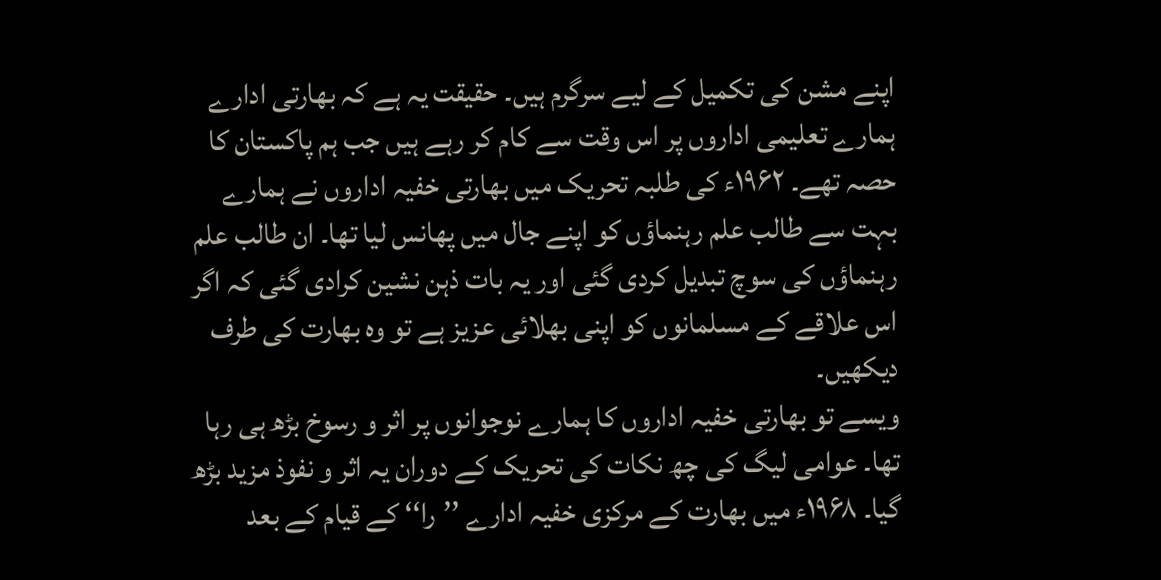اپنے مشن کی تکمیل کے لیے سرگرم ہیں۔ حقیقت یہ ہے کہ بھارتی ادارے ہمارے تعلیمی اداروں پر اس وقت سے کام کر رہے ہیں جب ہم پاکستان کا حصہ تھے۔ ۱۹۶۲ء کی طلبہ تحریک میں بھارتی خفیہ اداروں نے ہمارے بہت سے طالب علم رہنماؤں کو اپنے جال میں پھانس لیا تھا۔ ان طالب علم رہنماؤں کی سوچ تبدیل کردی گئی اور یہ بات ذہن نشین کرادی گئی کہ اگر اس علاقے کے مسلمانوں کو اپنی بھلائی عزیز ہے تو وہ بھارت کی طرف دیکھیں۔
ویسے تو بھارتی خفیہ اداروں کا ہمارے نوجوانوں پر اثر و رسوخ بڑھ ہی رہا تھا۔ عوامی لیگ کی چھ نکات کی تحریک کے دوران یہ اثر و نفوذ مزید بڑھ گیا۔ ۱۹۶۸ء میں بھارت کے مرکزی خفیہ ادارے ’’را‘‘ کے قیام کے بعد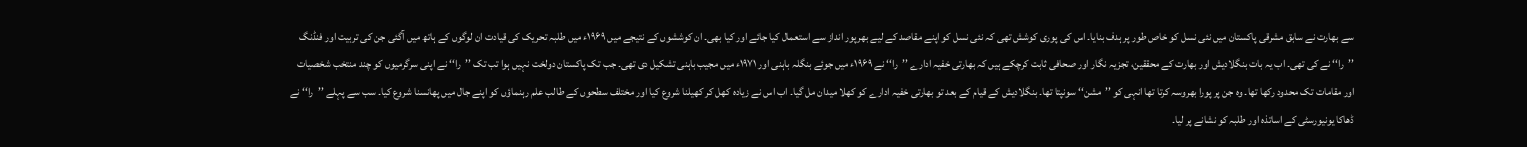سے بھارت نے سابق مشرقی پاکستان میں نئی نسل کو خاص طور پر ہدف بنایا۔ اس کی پوری کوشش تھی کہ نئی نسل کو اپنے مقاصد کے لیے بھرپور انداز سے استعمال کیا جائے اور کیا بھی۔ ان کوششوں کے نتیجے میں ۱۹۶۹ء میں طلبہ تحریک کی قیادت ان لوگوں کے ہاتھ میں آگئی جن کی تربیت اور فنڈنگ ’’را‘‘ نے کی تھی۔ اب یہ بات بنگلادیش اور بھارت کے محققین، تجزیہ نگار اور صحافی ثابت کرچکے ہیں کہ بھارتی خفیہ ادارے ’’را‘‘ نے ۱۹۶۹ء میں جوئے بنگلہ باہنی اور ۱۹۷۱ء میں مجیب باہنی تشکیل دی تھی۔ جب تک پاکستان دولخت نہیں ہوا تب تک ’’را‘‘ نے اپنی سرگرمیوں کو چند منتخب شخصیات اور مقامات تک محدود رکھا تھا۔ وہ جن پر پورا بھروسہ کرتا تھا انہی کو ’’مشن‘‘ سونپتا تھا۔ بنگلادیش کے قیام کے بعد تو بھارتی خفیہ ادارے کو کھلا میدان مل گیا۔ اب اس نے زیادہ کھل کر کھیلنا شروع کیا اور مختلف سطحوں کے طالب علم رہنماؤں کو اپنے جال میں پھانسنا شروع کیا۔ سب سے پہلے ’’را‘‘ نے ڈھاکا یونیورسٹی کے اساتذہ اور طلبہ کو نشانے پر لیا۔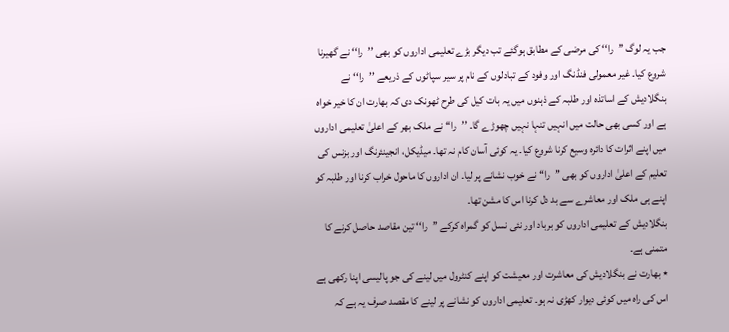جب یہ لوگ ’’را‘‘ کی مرضی کے مطابق ہوگئے تب دیگر بڑے تعلیمی اداروں کو بھی ’’را‘‘ نے گھیرنا شروع کیا۔ غیر معمولی فنڈنگ اور وفود کے تبادلوں کے نام پر سیر سپاٹوں کے ذریعے ’’را‘‘ نے بنگلادیش کے اساتذہ اور طلبہ کے ذہنوں میں یہ بات کیل کی طرح ٹھونک دی کہ بھارت ان کا خیر خواہ ہے اور کسی بھی حالت میں انہیں تنہا نہیں چھوڑے گا۔ ’’را‘‘ نے ملک بھر کے اعلیٰ تعلیمی اداروں میں اپنے اثرات کا دائرہ وسیع کرنا شروع کیا۔ یہ کوئی آسان کام نہ تھا۔ میڈیکل، انجینئرنگ اور بزنس کی تعلیم کے اعلیٰ اداروں کو بھی ’’را‘‘ نے خوب نشانے پر لیا۔ ان اداروں کا ماحول خراب کرنا اور طلبہ کو اپنے ہی ملک اور معاشرے سے بد دل کرنا اس کا مشن تھا۔
بنگلادیش کے تعلیمی اداروں کو برباد اور نئی نسل کو گمراہ کرکے ’’را‘‘ تین مقاصد حاصل کرنے کا متمنی ہے۔
٭ بھارت نے بنگلادیش کی معاشرت اور معیشت کو اپنے کنٹرول میں لینے کی جو پالیسی اپنا رکھی ہے اس کی راہ میں کوئی دیوار کھڑی نہ ہو۔ تعلیمی اداروں کو نشانے پر لینے کا مقصد صرف یہ ہے کہ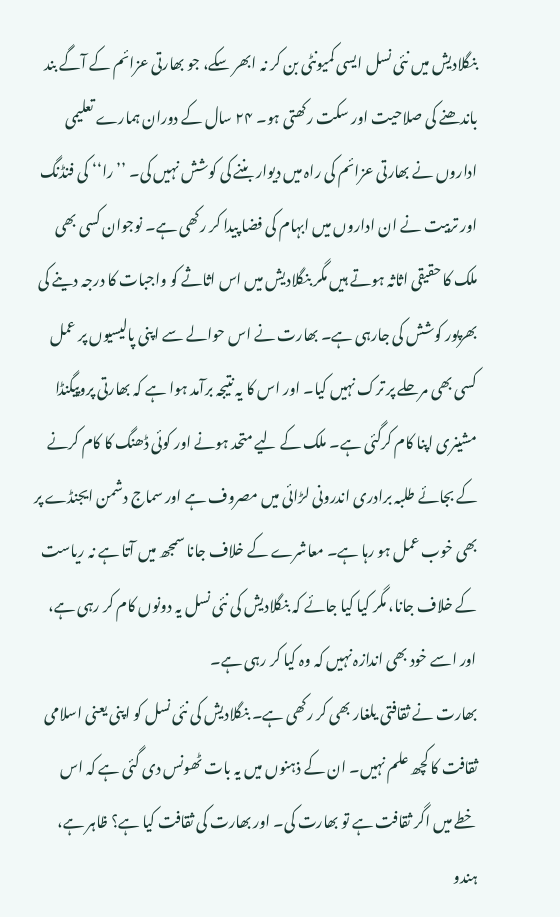بنگلادیش میں نئی نسل ایسی کمیونٹی بن کر نہ ابھر سکے، جو بھارتی عزائم کے آگے بند باندھنے کی صلاحیت اور سکت رکھتی ہو۔ ۲۴ سال کے دوران ہمارے تعلیمی اداروں نے بھارتی عزائم کی راہ میں دیوار بننے کی کوشش نہیں کی۔ ’’را‘‘ کی فنڈنگ اور تربیت نے ان اداروں میں ابہام کی فضا پیدا کر رکھی ہے۔ نوجوان کسی بھی ملک کا حقیقی اثاثہ ہوتے ہیں مگر بنگلادیش میں اس اثاثے کو واجبات کا درجہ دینے کی بھرپور کوشش کی جارہی ہے۔ بھارت نے اس حوالے سے اپنی پالیسیوں پر عمل کسی بھی مرحلے پر ترک نہیں کیا۔ اور اس کا یہ نتیجہ برآمد ہوا ہے کہ بھارتی پروپیگنڈا مشینری اپنا کام کرگئی ہے۔ ملک کے لیے متحد ہونے اور کوئی ڈھنگ کا کام کرنے کے بجائے طلبہ برادری اندرونی لڑائی میں مصروف ہے اور سماج دشمن ایجنڈے پر بھی خوب عمل ہو رہا ہے۔ معاشرے کے خلاف جانا سمجھ میں آتا ہے نہ ریاست کے خلاف جانا، مگر کیا کیا جائے کہ بنگلادیش کی نئی نسل یہ دونوں کام کر رہی ہے، اور اسے خود بھی اندازہ نہیں کہ وہ کیا کر رہی ہے۔
بھارت نے ثقافتی یلغار بھی کر رکھی ہے۔ بنگلادیش کی نئی نسل کو اپنی یعنی اسلامی ثقافت کا کچھ علم نہیں۔ ان کے ذہنوں میں یہ بات ٹھونس دی گئی ہے کہ اس خطے میں اگر ثقافت ہے تو بھارت کی۔ اور بھارت کی ثقافت کیا ہے؟ ظاہر ہے، ہندو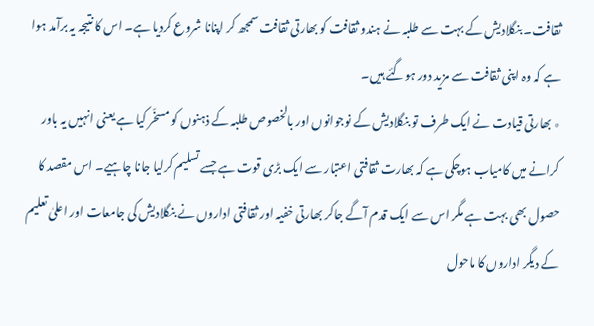ثقافت۔ بنگلادیش کے بہت سے طلبہ نے ہندو ثقافت کو بھارتی ثقافت سمجھ کر اپنانا شروع کردیا ہے۔ اس کا نتیجہ یہ برآمد ہوا ہے کہ وہ اپنی ثقافت سے مزید دور ہوگئے ہیں۔
٭ بھارتی قیادت نے ایک طرف تو بنگلادیش کے نوجوانوں اور بالخصوص طلبہ کے ذہنوں کو مسخّر کیا ہے یعنی انہیں یہ باور کرانے میں کامیاب ہوچکی ہے کہ بھارت ثقافتی اعتبار سے ایک بڑی قوت ہے جسے تسلیم کرلیا جانا چاہیے۔ اس مقصد کا حصول بھی بہت ہے مگر اس سے ایک قدم آگے جاکر بھارتی خفیہ اور ثقافتی اداروں نے بنگلادیش کی جامعات اور اعلیٰ تعلیم کے دیگر اداروں کا ماحول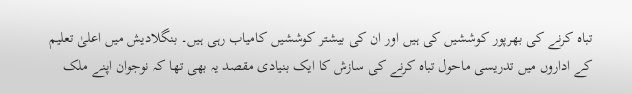تباہ کرنے کی بھرپور کوششیں کی ہیں اور ان کی بیشتر کوششیں کامیاب رہی ہیں۔ بنگلادیش میں اعلیٰ تعلیم کے اداروں میں تدریسی ماحول تباہ کرنے کی سازش کا ایک بنیادی مقصد یہ بھی تھا کہ نوجوان اپنے ملک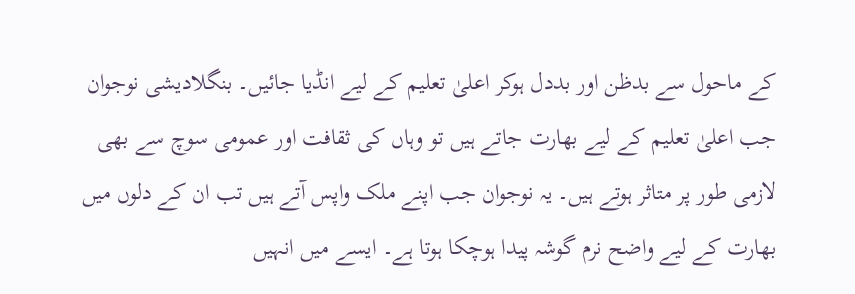کے ماحول سے بدظن اور بددل ہوکر اعلیٰ تعلیم کے لیے انڈیا جائیں۔ بنگلادیشی نوجوان جب اعلیٰ تعلیم کے لیے بھارت جاتے ہیں تو وہاں کی ثقافت اور عمومی سوچ سے بھی لازمی طور پر متاثر ہوتے ہیں۔ یہ نوجوان جب اپنے ملک واپس آتے ہیں تب ان کے دلوں میں بھارت کے لیے واضح نرم گوشہ پیدا ہوچکا ہوتا ہے۔ ایسے میں انہیں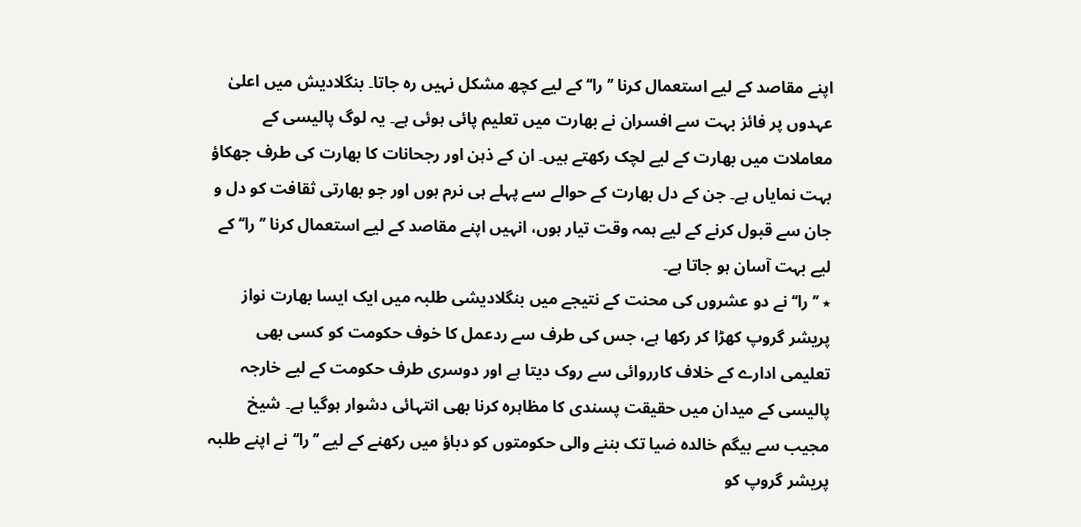اپنے مقاصد کے لیے استعمال کرنا ’’را‘‘ کے لیے کچھ مشکل نہیں رہ جاتا۔ بنگلادیش میں اعلیٰ عہدوں پر فائز بہت سے افسران نے بھارت میں تعلیم پائی ہوئی ہے۔ یہ لوگ پالیسی کے معاملات میں بھارت کے لیے لچک رکھتے ہیں۔ ان کے ذہن اور رجحانات کا بھارت کی طرف جھکاؤ بہت نمایاں ہے۔ جن کے دل بھارت کے حوالے سے پہلے ہی نرم ہوں اور جو بھارتی ثقافت کو دل و جان سے قبول کرنے کے لیے ہمہ وقت تیار ہوں، انہیں اپنے مقاصد کے لیے استعمال کرنا ’’را‘‘ کے لیے بہت آسان ہو جاتا ہے۔
٭ ’’را‘‘ نے دو عشروں کی محنت کے نتیجے میں بنگلادیشی طلبہ میں ایک ایسا بھارت نواز پریشر گروپ کھڑا کر رکھا ہے، جس کی طرف سے ردعمل کا خوف حکومت کو کسی بھی تعلیمی ادارے کے خلاف کارروائی سے روک دیتا ہے اور دوسری طرف حکومت کے لیے خارجہ پالیسی کے میدان میں حقیقت پسندی کا مظاہرہ کرنا بھی انتہائی دشوار ہوگیا ہے۔ شیخ مجیب سے بیگم خالدہ ضیا تک بننے والی حکومتوں کو دباؤ میں رکھنے کے لیے ’’را‘‘ نے اپنے طلبہ پریشر گروپ کو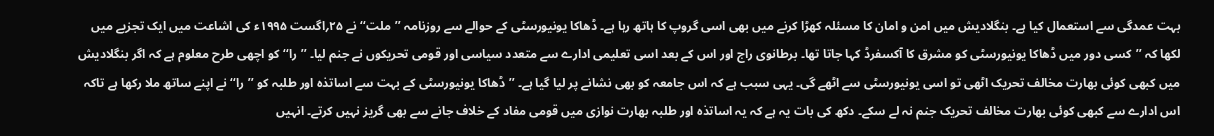بہت عمدگی سے استعمال کیا ہے۔ بنگلادیش میں امن و امان کا مسئلہ کھڑا کرنے میں بھی اسی گروپ کا ہاتھ رہا ہے۔ ڈھاکا یونیورسٹی کے حوالے سے روزنامہ ’’ملت‘‘ نے ۲۵؍اگست ۱۹۹۵ء کی اشاعت میں ایک تجزیے میں لکھا کہ ’’کسی دور میں ڈھاکا یونیورسٹی کو مشرق کا آکسفرڈ کہا جاتا تھا۔ برطانوی راج اور اس کے بعد اسی تعلیمی ادارے سے متعدد سیاسی اور قومی تحریکوں نے جنم لیا۔ ’’را‘‘ کو اچھی طرح معلوم ہے کہ اگر بنگلادیش میں کبھی کوئی بھارت مخالف تحریک اٹھی تو اسی یونیورسٹی سے اٹھے گی۔ یہی سبب ہے کہ اس جامعہ کو بھی نشانے پر لیا گیا ہے۔ ’’ڈھاکا یونیورسٹی کے بہت سے اساتذہ اور طلبہ کو ’’را‘‘ نے اپنے ساتھ ملا رکھا ہے تاکہ اس ادارے سے کبھی کوئی بھارت مخالف تحریک جنم نہ لے سکے۔ دکھ کی بات یہ ہے کہ یہ اساتذہ اور طلبہ بھارت نوازی میں قومی مفاد کے خلاف جانے سے بھی گریز نہیں کرتے۔ انہیں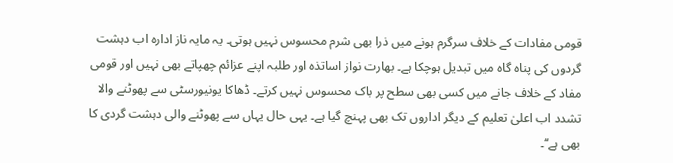قومی مفادات کے خلاف سرگرم ہونے میں ذرا بھی شرم محسوس نہیں ہوتی۔ یہ مایہ ناز ادارہ اب دہشت گردوں کی پناہ گاہ میں تبدیل ہوچکا ہے۔ بھارت نواز اساتذہ اور طلبہ اپنے عزائم چھپاتے بھی نہیں اور قومی مفاد کے خلاف جانے میں کسی بھی سطح پر باک محسوس نہیں کرتے۔ ڈھاکا یونیورسٹی سے پھوٹنے والا تشدد اب اعلیٰ تعلیم کے دیگر اداروں تک بھی پہنچ گیا ہے۔ یہی حال یہاں سے پھوٹنے والی دہشت گردی کا بھی ہے‘‘۔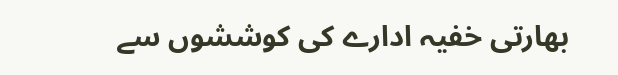بھارتی خفیہ ادارے کی کوششوں سے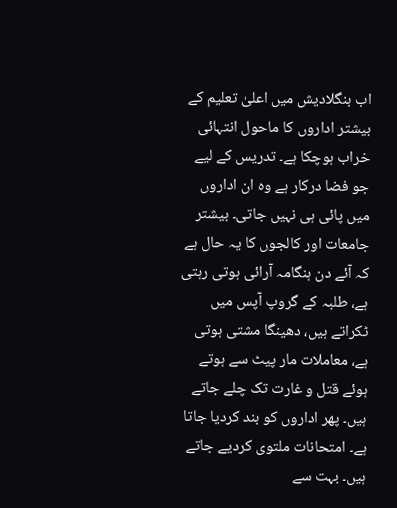اب بنگلادیش میں اعلیٰ تعلیم کے بیشتر اداروں کا ماحول انتہائی خراب ہوچکا ہے۔ تدریس کے لیے جو فضا درکار ہے وہ ان اداروں میں پائی ہی نہیں جاتی۔ بیشتر جامعات اور کالجوں کا یہ حال ہے کہ آئے دن ہنگامہ آرائی ہوتی رہتی ہے، طلبہ کے گروپ آپس میں ٹکراتے ہیں، دھینگا مشتی ہوتی ہے، معاملات مار پیٹ سے ہوتے ہوئے قتل و غارت تک چلے جاتے ہیں۔ پھر اداروں کو بند کردیا جاتا ہے۔ امتحانات ملتوی کردیے جاتے ہیں۔ بہت سے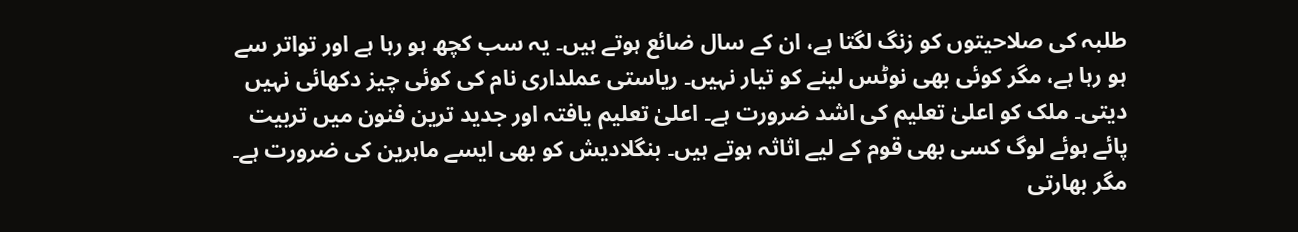طلبہ کی صلاحیتوں کو زنگ لگتا ہے، ان کے سال ضائع ہوتے ہیں۔ یہ سب کچھ ہو رہا ہے اور تواتر سے ہو رہا ہے، مگر کوئی بھی نوٹس لینے کو تیار نہیں۔ ریاستی عملداری نام کی کوئی چیز دکھائی نہیں دیتی۔ ملک کو اعلیٰ تعلیم کی اشد ضرورت ہے۔ اعلیٰ تعلیم یافتہ اور جدید ترین فنون میں تربیت پائے ہوئے لوگ کسی بھی قوم کے لیے اثاثہ ہوتے ہیں۔ بنگلادیش کو بھی ایسے ماہرین کی ضرورت ہے۔ مگر بھارتی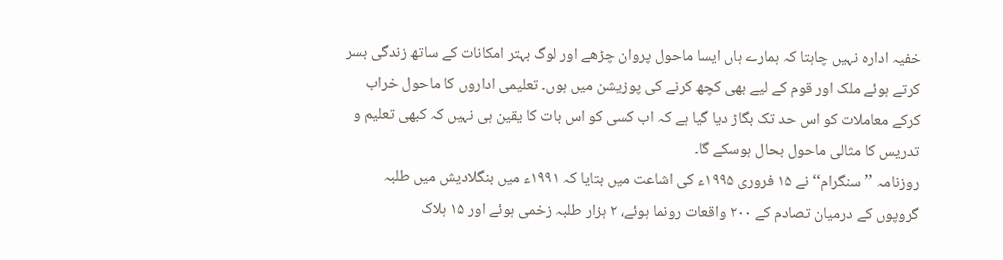خفیہ ادارہ نہیں چاہتا کہ ہمارے ہاں ایسا ماحول پروان چڑھے اور لوگ بہتر امکانات کے ساتھ زندگی بسر کرتے ہوئے ملک اور قوم کے لیے بھی کچھ کرنے کی پوزیشن میں ہوں۔ تعلیمی اداروں کا ماحول خراب کرکے معاملات کو اس حد تک بگاڑ دیا گیا ہے کہ اب کسی کو اس بات کا یقین ہی نہیں کہ کبھی تعلیم و تدریس کا مثالی ماحول بحال ہوسکے گا۔
روزنامہ ’’سنگرام‘‘ نے ۱۵ فروری ۱۹۹۵ء کی اشاعت میں بتایا کہ ۱۹۹۱ء میں بنگلادیش میں طلبہ گروپوں کے درمیان تصادم کے ۲۰۰ واقعات رونما ہوئے، ۲ ہزار طلبہ زخمی ہوئے اور ۱۵ ہلاک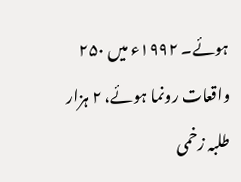ہوئے۔ ۱۹۹۲ء میں ۲۵۰ واقعات رونما ہوئے، ۲ ہزار طلبہ زخمی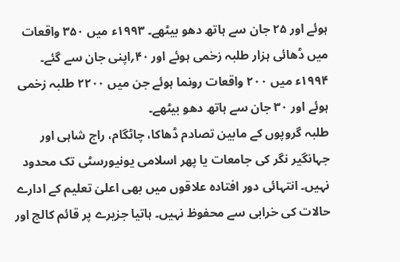ہوئے اور ۲۵ جان سے ہاتھ دھو بیٹھے۔ ۱۹۹۳ء میں ۳۵۰ واقعات میں ڈھائی ہزار طلبہ زخمی ہوئے اور ۴۰؍اپنی جان سے گئے۔ ۱۹۹۴ء میں ۲۰۰ واقعات رونما ہوئے جن میں ۲۲۰۰ طلبہ زخمی ہوئے اور ۳۰ جان سے ہاتھ دھو بیٹھے۔
طلبہ گروپوں کے مابین تصادم ڈھاکا، چاٹگام، راج شاہی اور جہانگیر نگر کی جامعات یا پھر اسلامی یونیورسٹی تک محدود نہیں۔ انتہائی دور افتادہ علاقوں میں بھی اعلیٰ تعلیم کے ادارے حالات کی خرابی سے محفوظ نہیں۔ ہاتیا جزیرے پر قائم کالج اور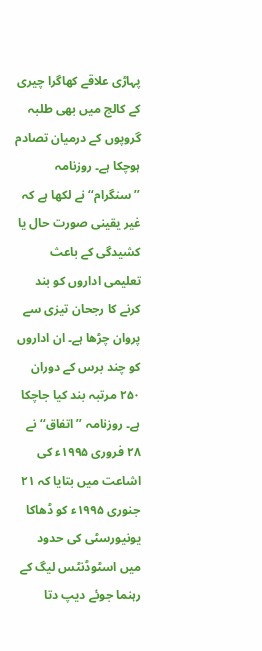پہاڑی علاقے کھاگرا چیری کے کالج میں بھی طلبہ گروپوں کے درمیان تصادم ہوچکا ہے۔ روزنامہ ’’سنگرام‘‘ نے لکھا ہے کہ غیر یقینی صورت حال یا کشیدگی کے باعث تعلیمی اداروں کو بند کرنے کا رجحان تیزی سے پروان چڑھا ہے۔ ان اداروں کو چند برس کے دوران ۲۵۰ مرتبہ بند کیا جاچکا ہے۔ روزنامہ ’’اتفاق‘‘ نے ۲۸ فروری ۱۹۹۵ء کی اشاعت میں بتایا کہ ۲۱ جنوری ۱۹۹۵ء کو ڈھاکا یونیورسٹی کی حدود میں اسٹوڈنٹس لیگ کے رہنما جوئے دیپ دتا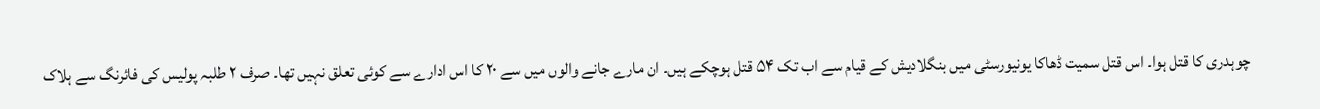چوہدری کا قتل ہوا۔ اس قتل سمیت ڈھاکا یونیورسٹی میں بنگلادیش کے قیام سے اب تک ۵۴ قتل ہوچکے ہیں۔ ان مارے جانے والوں میں سے ۲۰ کا اس ادارے سے کوئی تعلق نہیں تھا۔ صرف ۲ طلبہ پولیس کی فائرنگ سے ہلاک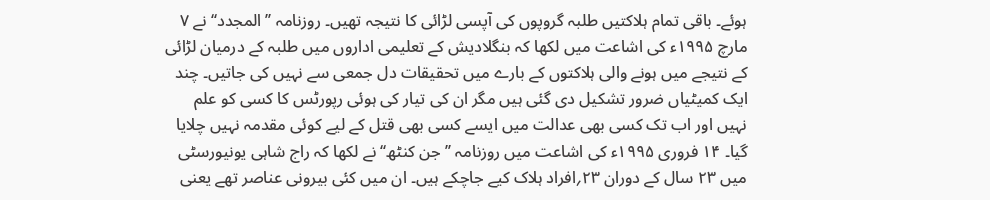ہوئے۔ باقی تمام ہلاکتیں طلبہ گروپوں کی آپسی لڑائی کا نتیجہ تھیں۔ روزنامہ ’’المجدد‘‘ نے ۷ مارچ ۱۹۹۵ء کی اشاعت میں لکھا کہ بنگلادیش کے تعلیمی اداروں میں طلبہ کے درمیان لڑائی کے نتیجے میں ہونے والی ہلاکتوں کے بارے میں تحقیقات دل جمعی سے نہیں کی جاتیں۔ چند ایک کمیٹیاں ضرور تشکیل دی گئی ہیں مگر ان کی تیار کی ہوئی رپورٹس کا کسی کو علم نہیں اور اب تک کسی بھی عدالت میں ایسے کسی بھی قتل کے لیے کوئی مقدمہ نہیں چلایا گیا۔ ۱۴ فروری ۱۹۹۵ء کی اشاعت میں روزنامہ ’’جن کنٹھ‘‘ نے لکھا کہ راج شاہی یونیورسٹی میں ۲۳ سال کے دوران ۲۳؍افراد ہلاک کیے جاچکے ہیں۔ ان میں کئی بیرونی عناصر تھے یعنی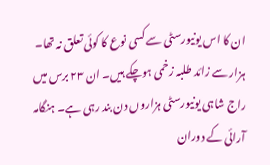ان کا اس یونیورسٹی سے کسی نوع کا کوئی تعلق نہ تھا۔ ہزار سے زائد طلبہ زخمی ہوچکے ہیں۔ ان ۲۳ برس میں راج شاہی یونیورسٹی ہزاروں دن بند رہی ہے۔ ہنگامہ آرائی کے دوران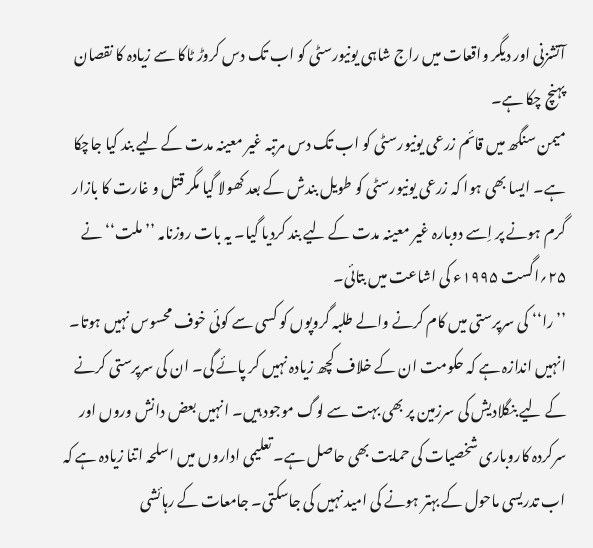آتشزنی اور دیگر واقعات میں راج شاہی یونیورسٹی کو اب تک دس کروڑ ٹاکا سے زیادہ کا نقصان پہنچ چکا ہے۔
میمن سنگھ میں قائم زرعی یونیورسٹی کو اب تک دس مرتبہ غیر معینہ مدت کے لیے بند کیا جاچکا ہے۔ ایسا بھی ہوا کہ زرعی یونیورسٹی کو طویل بندش کے بعد کھولا گیا مگر قتل و غارت کا بازار گرم ہونے پر اِسے دوبارہ غیر معینہ مدت کے لیے بند کردیا گیا۔ یہ بات روزنامہ ’’ملت‘‘ نے ۲۵؍اگست ۱۹۹۵ء کی اشاعت میں بتائی۔
’’را‘‘ کی سرپرستی میں کام کرنے والے طلبہ گروپوں کو کسی سے کوئی خوف محسوس نہیں ہوتا۔ انہیں اندازہ ہے کہ حکومت ان کے خلاف کچھ زیادہ نہیں کر پائے گی۔ ان کی سرپرستی کرنے کے لیے بنگلادیش کی سرزمین پر بھی بہت سے لوگ موجود ہیں۔ انہیں بعض دانش وروں اور سرکردہ کاروباری شخصیات کی حمایت بھی حاصل ہے۔ تعلیمی اداروں میں اسلحہ اتنا زیادہ ہے کہ اب تدریسی ماحول کے بہتر ہونے کی امید نہیں کی جاسکتی۔ جامعات کے رہائشی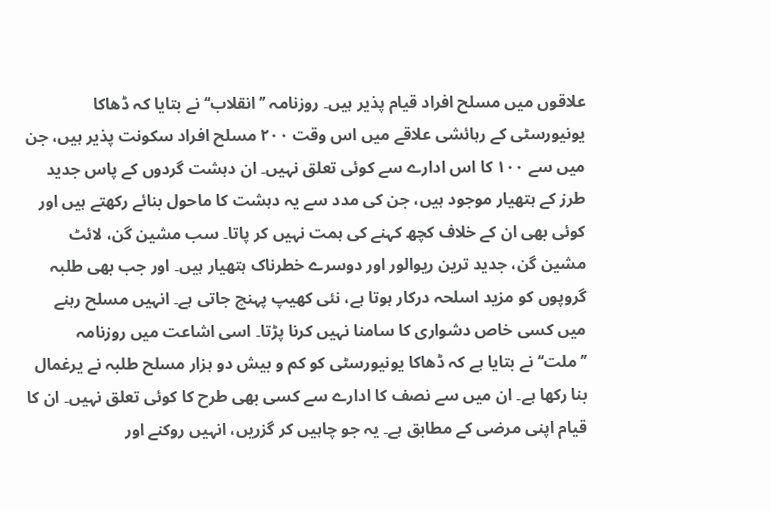علاقوں میں مسلح افراد قیام پذیر ہیں۔ روزنامہ ’’انقلاب‘‘ نے بتایا کہ ڈھاکا یونیورسٹی کے رہائشی علاقے میں اس وقت ۲۰۰ مسلح افراد سکونت پذیر ہیں، جن میں سے ۱۰۰ کا اس ادارے سے کوئی تعلق نہیں۔ ان دہشت گردوں کے پاس جدید طرز کے ہتھیار موجود ہیں، جن کی مدد سے یہ دہشت کا ماحول بنائے رکھتے ہیں اور کوئی بھی ان کے خلاف کچھ کہنے کی ہمت نہیں کر پاتا۔ سب مشین گن، لائٹ مشین گن، جدید ترین ریوالور اور دوسرے خطرناک ہتھیار ہیں۔ اور جب بھی طلبہ گروپوں کو مزید اسلحہ درکار ہوتا ہے، نئی کھیپ پہنچ جاتی ہے۔ انہیں مسلح رہنے میں کسی خاص دشواری کا سامنا نہیں کرنا پڑتا۔ اسی اشاعت میں روزنامہ ’’ملت‘‘ نے بتایا ہے کہ ڈھاکا یونیورسٹی کو کم و بیش دو ہزار مسلح طلبہ نے یرغمال بنا رکھا ہے۔ ان میں سے نصف کا ادارے سے کسی بھی طرح کا کوئی تعلق نہیں۔ ان کا قیام اپنی مرضی کے مطابق ہے۔ یہ جو چاہیں کر گزریں، انہیں روکنے اور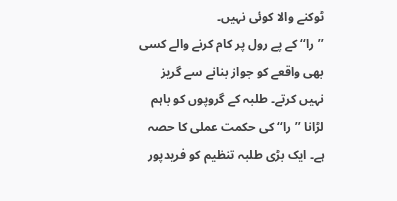ٹوکنے والا کوئی نہیں۔
’’را‘‘ کے پے رول پر کام کرنے والے کسی بھی واقعے کو جواز بنانے سے گریز نہیں کرتے۔ طلبہ کے گروپوں کو باہم لڑانا ’’را‘‘ کی حکمت عملی کا حصہ ہے۔ ایک بڑی طلبہ تنظیم کو فریدپور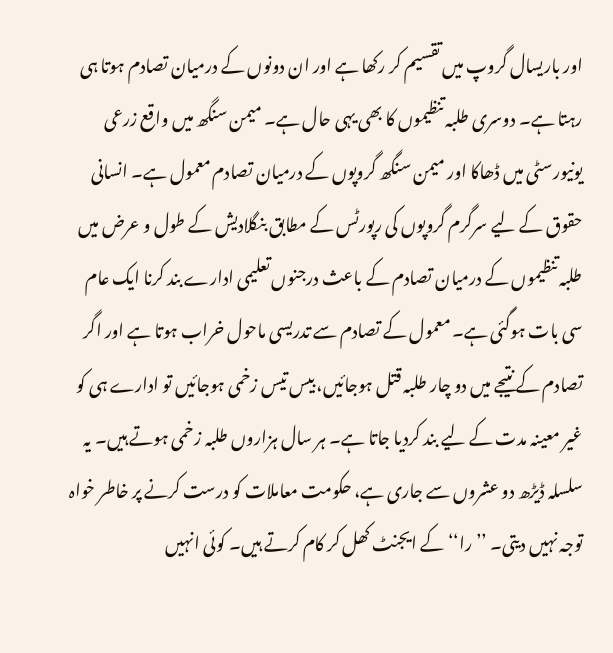اور باریسال گروپ میں تقسیم کر رکھا ہے اور ان دونوں کے درمیان تصادم ہوتا ہی رہتا ہے۔ دوسری طلبہ تنظیموں کا بھی یہی حال ہے۔ میمن سنگھ میں واقع زرعی یونیورسٹی میں ڈھاکا اور میمن سنگھ گروپوں کے درمیان تصادم معمول ہے۔ انسانی حقوق کے لیے سرگرم گروپوں کی رپورٹس کے مطابق بنگلادیش کے طول و عرض میں طلبہ تنظیموں کے درمیان تصادم کے باعث درجنوں تعلیمی ادارے بند کرنا ایک عام سی بات ہوگئی ہے۔ معمول کے تصادم سے تدریسی ماحول خراب ہوتا ہے اور اگر تصادم کے نتیجے میں دو چار طلبہ قتل ہوجائیں، بیس تیس زخمی ہوجائیں تو ادارے ہی کو غیر معینہ مدت کے لیے بند کردیا جاتا ہے۔ ہر سال ہزاروں طلبہ زخمی ہوتے ہیں۔ یہ سلسلہ ڈیڑھ دو عشروں سے جاری ہے، حکومت معاملات کو درست کرنے پر خاطر خواہ توجہ نہیں دیتی۔ ’’را‘‘ کے ایجنٹ کھل کر کام کرتے ہیں۔ کوئی انہیں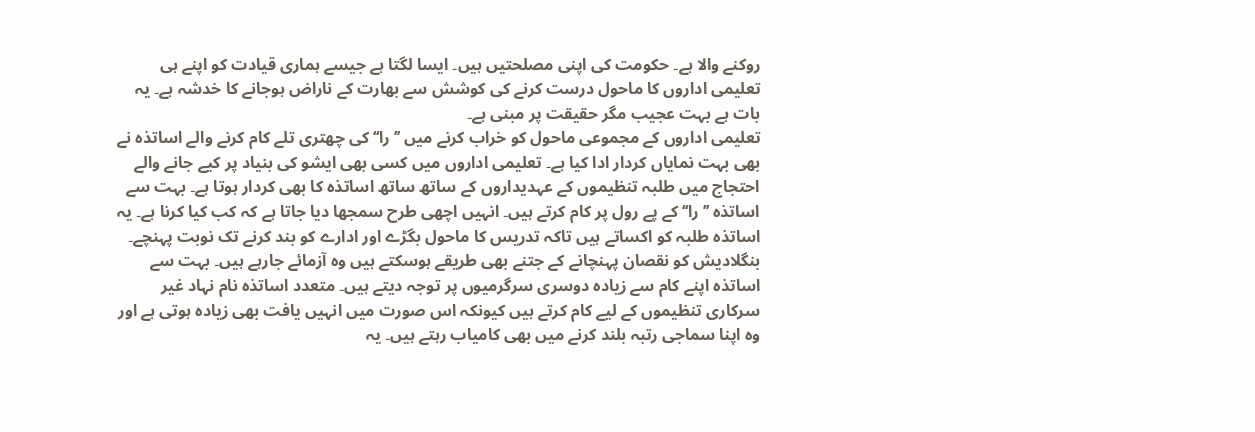روکنے والا ہے۔ حکومت کی اپنی مصلحتیں ہیں۔ ایسا لگتا ہے جیسے ہماری قیادت کو اپنے ہی تعلیمی اداروں کا ماحول درست کرنے کی کوشش سے بھارت کے ناراض ہوجانے کا خدشہ ہے۔ یہ بات ہے بہت عجیب مگر حقیقت پر مبنی ہے۔
تعلیمی اداروں کے مجموعی ماحول کو خراب کرنے میں ’’را‘‘ کی چھتری تلے کام کرنے والے اساتذہ نے بھی بہت نمایاں کردار ادا کیا ہے۔ تعلیمی اداروں میں کسی بھی ایشو کی بنیاد پر کیے جانے والے احتجاج میں طلبہ تنظیموں کے عہدیداروں کے ساتھ ساتھ اساتذہ کا بھی کردار ہوتا ہے۔ بہت سے اساتذہ ’’را‘‘ کے پے رول پر کام کرتے ہیں۔ انہیں اچھی طرح سمجھا دیا جاتا ہے کہ کب کیا کرنا ہے۔ یہ اساتذہ طلبہ کو اکساتے ہیں تاکہ تدریس کا ماحول بگڑے اور ادارے کو بند کرنے تک نوبت پہنچے۔ بنگلادیش کو نقصان پہنچانے کے جتنے بھی طریقے ہوسکتے ہیں وہ آزمائے جارہے ہیں۔ بہت سے اساتذہ اپنے کام سے زیادہ دوسری سرگرمیوں پر توجہ دیتے ہیں۔ متعدد اساتذہ نام نہاد غیر سرکاری تنظیموں کے لیے کام کرتے ہیں کیونکہ اس صورت میں انہیں یافت بھی زیادہ ہوتی ہے اور وہ اپنا سماجی رتبہ بلند کرنے میں بھی کامیاب رہتے ہیں۔ یہ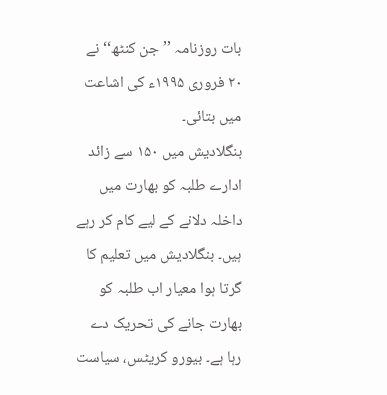بات روزنامہ ’’جن کنٹھ‘‘ نے ۲۰ فروری ۱۹۹۵ء کی اشاعت میں بتائی۔
بنگلادیش میں ۱۵۰ سے زائد ادارے طلبہ کو بھارت میں داخلہ دلانے کے لیے کام کر رہے ہیں۔ بنگلادیش میں تعلیم کا گرتا ہوا معیار اب طلبہ کو بھارت جانے کی تحریک دے رہا ہے۔ بیورو کریٹس، سیاست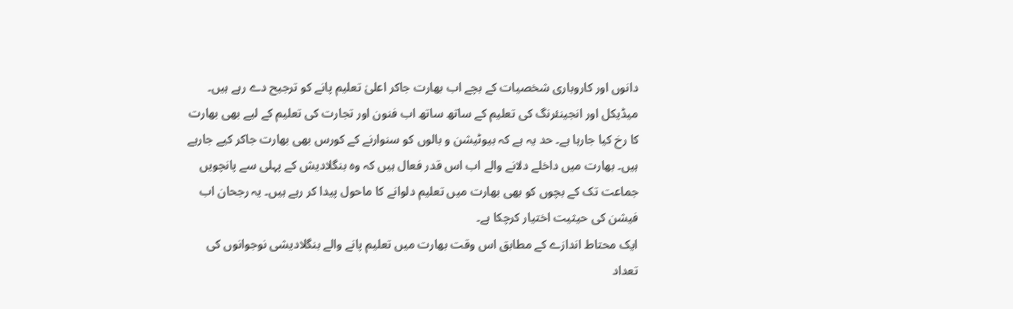دانوں اور کاروباری شخصیات کے بچے اب بھارت جاکر اعلیٰ تعلیم پانے کو ترجیح دے رہے ہیں۔ میڈیکل اور انجینئرنگ کی تعلیم کے ساتھ ساتھ اب فنون اور تجارت کی تعلیم کے لیے بھی بھارت کا رخ کیا جارہا ہے۔ حد یہ ہے کہ بیوٹیشن و بالوں کو سنوارنے کے کورس بھی بھارت جاکر کیے جارہے ہیں۔ بھارت میں داخلے دلانے والے اب اس قدر فعال ہیں کہ وہ بنگلادیش کے پہلی سے پانچویں جماعت تک کے بچوں کو بھی بھارت میں تعلیم دلوانے کا ماحول پیدا کر رہے ہیں۔ یہ رجحان اب فیشن کی حیثیت اختیار کرچکا ہے۔
ایک محتاط اندازے کے مطابق اس وقت بھارت میں تعلیم پانے والے بنگلادیشی نوجوانوں کی تعداد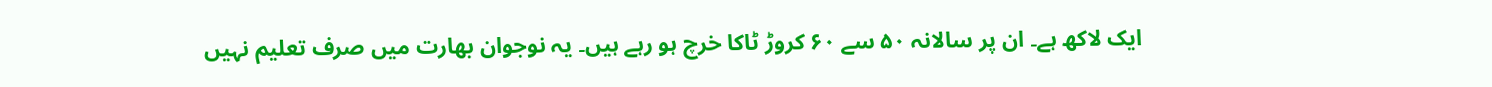ایک لاکھ ہے۔ ان پر سالانہ ۵۰ سے ۶۰ کروڑ ٹاکا خرچ ہو رہے ہیں۔ یہ نوجوان بھارت میں صرف تعلیم نہیں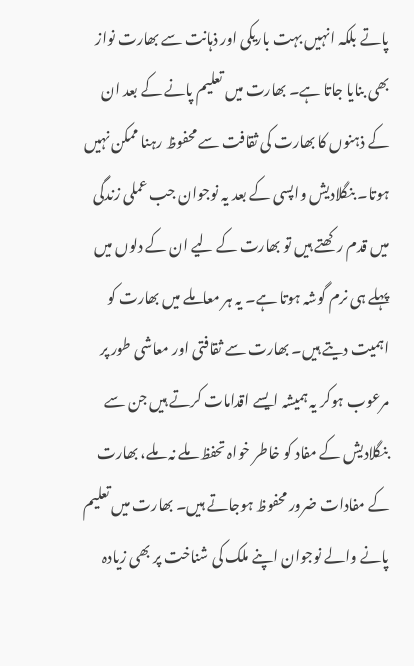پاتے بلکہ انہیں بہت باریکی اور ذہانت سے بھارت نواز بھی بنایا جاتا ہے۔ بھارت میں تعلیم پانے کے بعد ان کے ذہنوں کا بھارت کی ثقافت سے محفوظ رہنا ممکن نہیں ہوتا۔ بنگلادیش واپسی کے بعد یہ نوجوان جب عملی زندگی میں قدم رکھتے ہیں تو بھارت کے لیے ان کے دلوں میں پہلے ہی نرم گوشہ ہوتا ہے۔ یہ ہر معاملے میں بھارت کو اہمیت دیتے ہیں۔ بھارت سے ثقافتی اور معاشی طور پر مرعوب ہوکر یہ ہمیشہ ایسے اقدامات کرتے ہیں جن سے بنگلادیش کے مفاد کو خاطر خواہ تحفظ ملے نہ ملے، بھارت کے مفادات ضرور محفوظ ہوجاتے ہیں۔ بھارت میں تعلیم پانے والے نوجوان اپنے ملک کی شناخت پر بھی زیادہ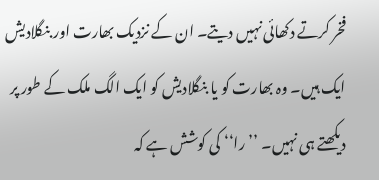فخر کرتے دکھائی نہیں دیتے۔ ان کے نزدیک بھارت اور بنگلادیش ایک ہیں۔ وہ بھارت کو یا بنگلادیش کو ایک الگ ملک کے طور پر دیکھتے ہی نہیں۔ ’’را‘‘ کی کوشش ہے کہ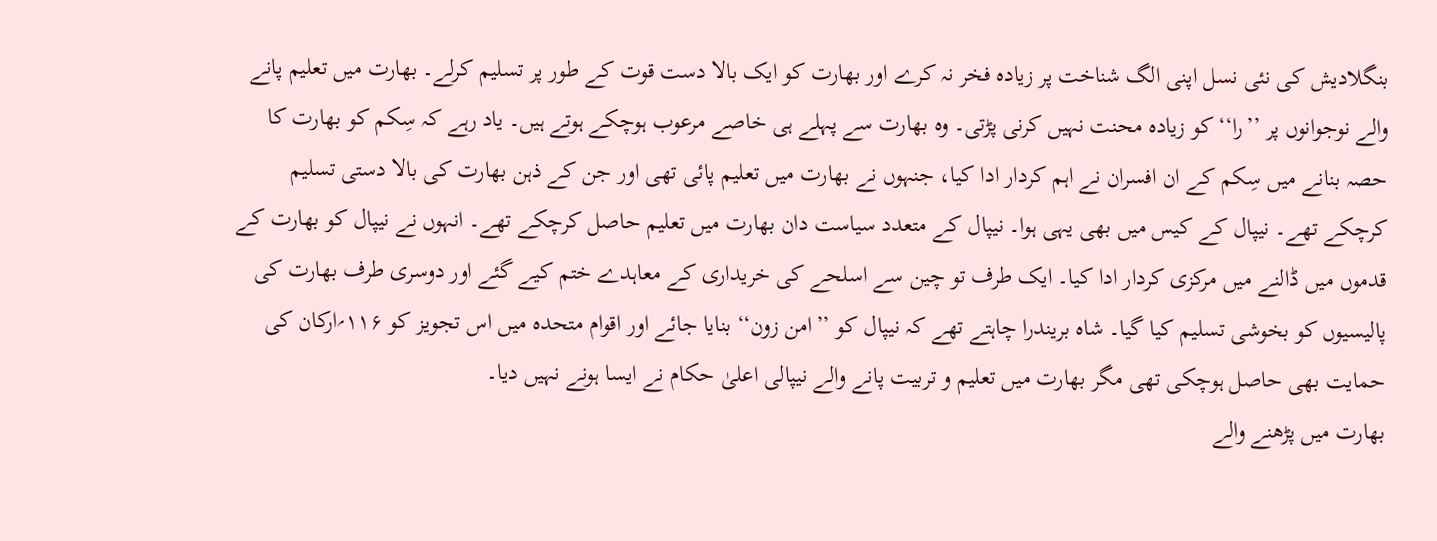بنگلادیش کی نئی نسل اپنی الگ شناخت پر زیادہ فخر نہ کرے اور بھارت کو ایک بالا دست قوت کے طور پر تسلیم کرلے۔ بھارت میں تعلیم پانے والے نوجوانوں پر ’’را‘‘ کو زیادہ محنت نہیں کرنی پڑتی۔ وہ بھارت سے پہلے ہی خاصے مرعوب ہوچکے ہوتے ہیں۔ یاد رہے کہ سِکم کو بھارت کا حصہ بنانے میں سِکم کے ان افسران نے اہم کردار ادا کیا، جنہوں نے بھارت میں تعلیم پائی تھی اور جن کے ذہن بھارت کی بالا دستی تسلیم کرچکے تھے۔ نیپال کے کیس میں بھی یہی ہوا۔ نیپال کے متعدد سیاست دان بھارت میں تعلیم حاصل کرچکے تھے۔ انہوں نے نیپال کو بھارت کے قدموں میں ڈالنے میں مرکزی کردار ادا کیا۔ ایک طرف تو چین سے اسلحے کی خریداری کے معاہدے ختم کیے گئے اور دوسری طرف بھارت کی پالیسیوں کو بخوشی تسلیم کیا گیا۔ شاہ بریندرا چاہتے تھے کہ نیپال کو ’’امن زون‘‘ بنایا جائے اور اقوام متحدہ میں اس تجویز کو ۱۱۶؍ارکان کی حمایت بھی حاصل ہوچکی تھی مگر بھارت میں تعلیم و تربیت پانے والے نیپالی اعلیٰ حکام نے ایسا ہونے نہیں دیا۔
بھارت میں پڑھنے والے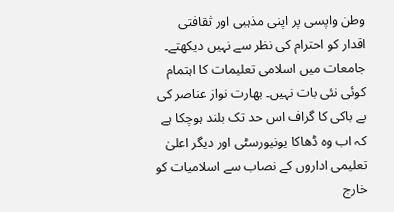وطن واپسی پر اپنی مذہبی اور ثقافتی اقدار کو احترام کی نظر سے نہیں دیکھتے۔ جامعات میں اسلامی تعلیمات کا اہتمام کوئی نئی بات نہیں۔ بھارت نواز عناصر کی بے باکی کا گراف اس حد تک بلند ہوچکا ہے کہ اب وہ ڈھاکا یونیورسٹی اور دیگر اعلیٰ تعلیمی اداروں کے نصاب سے اسلامیات کو خارج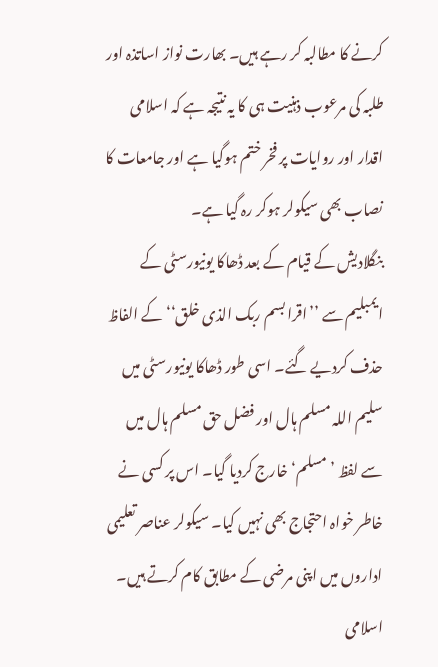کرنے کا مطالبہ کر رہے ہیں۔ بھارت نواز اساتذہ اور طلبہ کی مرعوب ذہنیت ہی کا یہ نتیجہ ہے کہ اسلامی اقدار اور روایات پر فخر ختم ہوگیا ہے اور جامعات کا نصاب بھی سیکولر ہوکر رہ گیا ہے۔
بنگلادیش کے قیام کے بعد ڈھاکا یونیورسٹی کے ایمبلیم سے ’’اقرا بسم ربک الذی خلق‘‘ کے الفاظ حذف کردیے گئے۔ اسی طور ڈھاکا یونیورسٹی میں سلیم اللہ مسلم ہال اور فضل حق مسلم ہال میں سے لفظ ’مسلم‘ خارج کردیا گیا۔ اس پر کسی نے خاطر خواہ احتجاج بھی نہیں کیا۔ سیکولر عناصر تعلیمی اداروں میں اپنی مرضی کے مطابق کام کرتے ہیں۔ اسلامی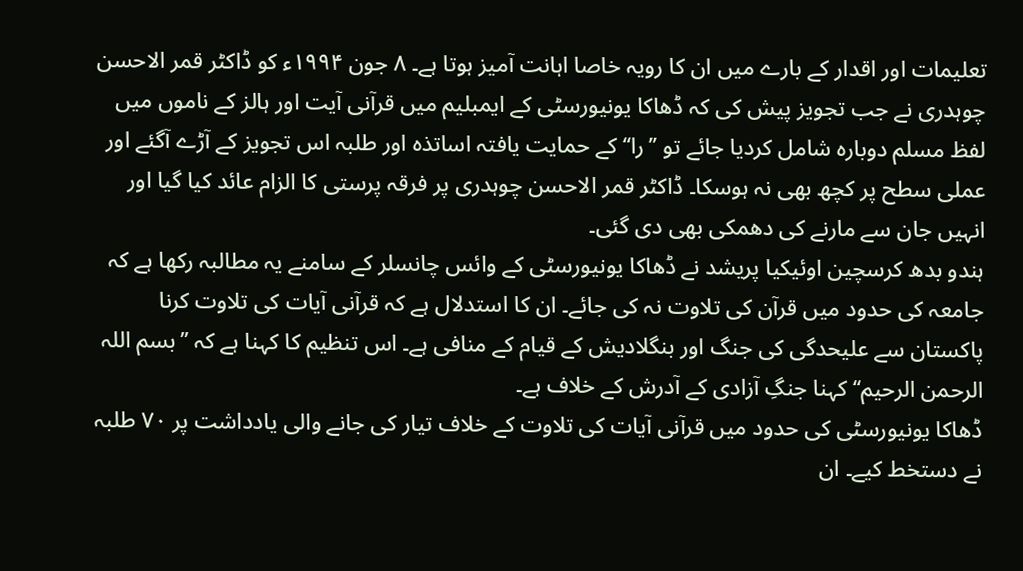تعلیمات اور اقدار کے بارے میں ان کا رویہ خاصا اہانت آمیز ہوتا ہے۔ ۸ جون ۱۹۹۴ء کو ڈاکٹر قمر الاحسن چوہدری نے جب تجویز پیش کی کہ ڈھاکا یونیورسٹی کے ایمبلیم میں قرآنی آیت اور ہالز کے ناموں میں لفظ مسلم دوبارہ شامل کردیا جائے تو ’’را‘‘ کے حمایت یافتہ اساتذہ اور طلبہ اس تجویز کے آڑے آگئے اور عملی سطح پر کچھ بھی نہ ہوسکا۔ ڈاکٹر قمر الاحسن چوہدری پر فرقہ پرستی کا الزام عائد کیا گیا اور انہیں جان سے مارنے کی دھمکی بھی دی گئی۔
ہندو بدھ کرسچین اوئیکیا پریشد نے ڈھاکا یونیورسٹی کے وائس چانسلر کے سامنے یہ مطالبہ رکھا ہے کہ جامعہ کی حدود میں قرآن کی تلاوت نہ کی جائے۔ ان کا استدلال ہے کہ قرآنی آیات کی تلاوت کرنا پاکستان سے علیحدگی کی جنگ اور بنگلادیش کے قیام کے منافی ہے۔ اس تنظیم کا کہنا ہے کہ ’’بسم اللہ الرحمن الرحیم‘‘ کہنا جنگِ آزادی کے آدرش کے خلاف ہے۔
ڈھاکا یونیورسٹی کی حدود میں قرآنی آیات کی تلاوت کے خلاف تیار کی جانے والی یادداشت پر ۷۰ طلبہ نے دستخط کیے۔ ان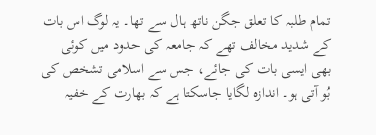تمام طلبہ کا تعلق جگن ناتھ ہال سے تھا۔ یہ لوگ اس بات کے شدید مخالف تھے کہ جامعہ کی حدود میں کوئی بھی ایسی بات کی جائے، جس سے اسلامی تشخص کی بُو آتی ہو۔ اندازہ لگایا جاسکتا ہے کہ بھارت کے خفیہ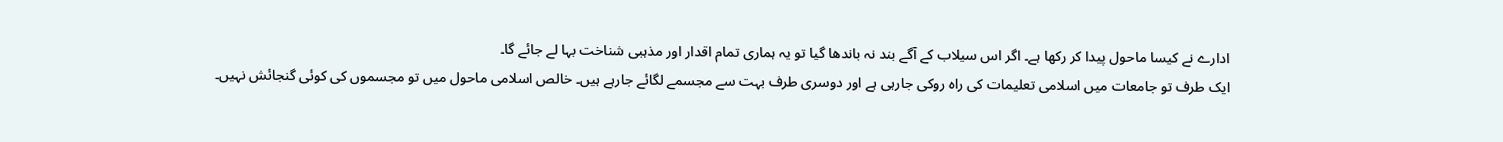ادارے نے کیسا ماحول پیدا کر رکھا ہے۔ اگر اس سیلاب کے آگے بند نہ باندھا گیا تو یہ ہماری تمام اقدار اور مذہبی شناخت بہا لے جائے گا۔
ایک طرف تو جامعات میں اسلامی تعلیمات کی راہ روکی جارہی ہے اور دوسری طرف بہت سے مجسمے لگائے جارہے ہیں۔ خالص اسلامی ماحول میں تو مجسموں کی کوئی گنجائش نہیں۔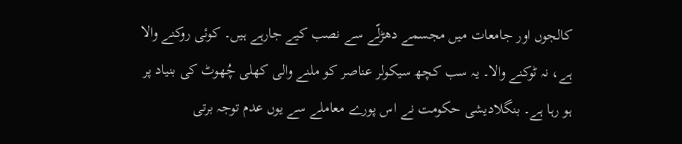کالجوں اور جامعات میں مجسمے دھڑلّے سے نصب کیے جارہے ہیں۔ کوئی روکنے والا ہے، نہ ٹوکنے والا۔ یہ سب کچھ سیکولر عناصر کو ملنے والی کھلی چُھوٹ کی بنیاد پر ہو رہا ہے۔ بنگلادیشی حکومت نے اس پورے معاملے سے یوں عدم توجہ برتی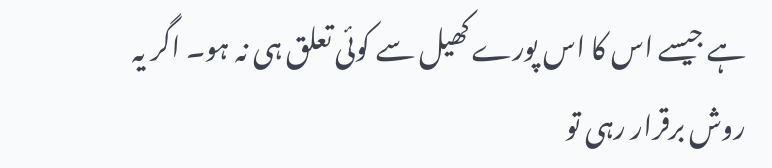ہے جیسے اس کا اس پورے کھیل سے کوئی تعلق ہی نہ ہو۔ اگر یہ روش برقرار رہی تو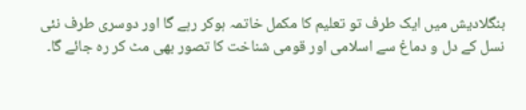بنگلادیش میں ایک طرف تو تعلیم کا مکمل خاتمہ ہوکر رہے گا اور دوسری طرف نئی نسل کے دل و دماغ سے اسلامی اور قومی شناخت کا تصور بھی مٹ کر رہ جائے گا۔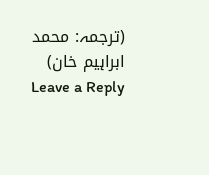(ترجمہ: محمد ابراہیم خان)
Leave a Reply